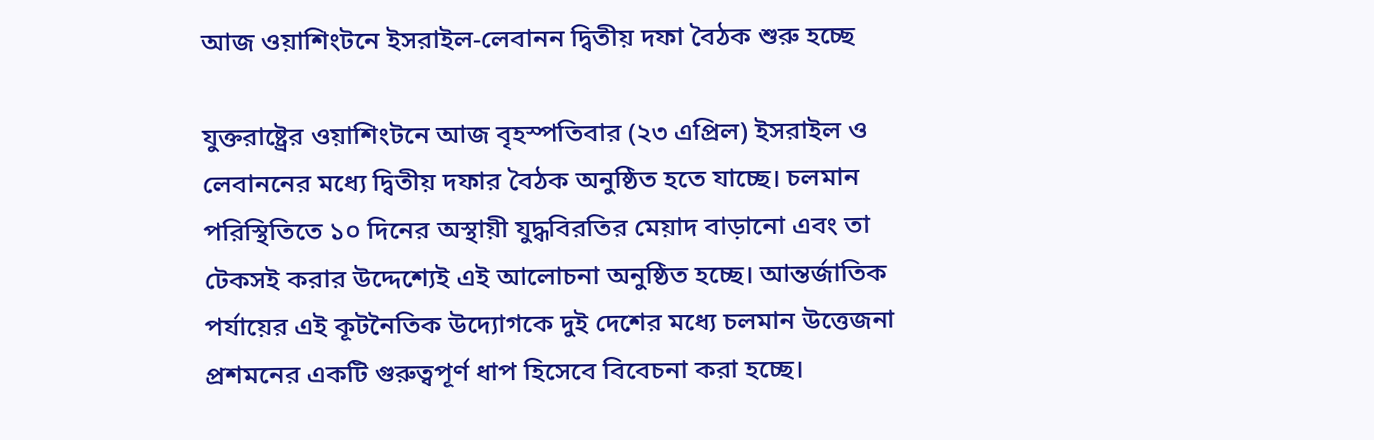আজ ওয়াশিংটনে ইসরাইল-লেবানন দ্বিতীয় দফা বৈঠক শুরু হচ্ছে

যুক্তরাষ্ট্রের ওয়াশিংটনে আজ বৃহস্পতিবার (২৩ এপ্রিল) ইসরাইল ও লেবাননের মধ্যে দ্বিতীয় দফার বৈঠক অনুষ্ঠিত হতে যাচ্ছে। চলমান পরিস্থিতিতে ১০ দিনের অস্থায়ী যুদ্ধবিরতির মেয়াদ বাড়ানো এবং তা টেকসই করার উদ্দেশ্যেই এই আলোচনা অনুষ্ঠিত হচ্ছে। আন্তর্জাতিক পর্যায়ের এই কূটনৈতিক উদ্যোগকে দুই দেশের মধ্যে চলমান উত্তেজনা প্রশমনের একটি গুরুত্বপূর্ণ ধাপ হিসেবে বিবেচনা করা হচ্ছে।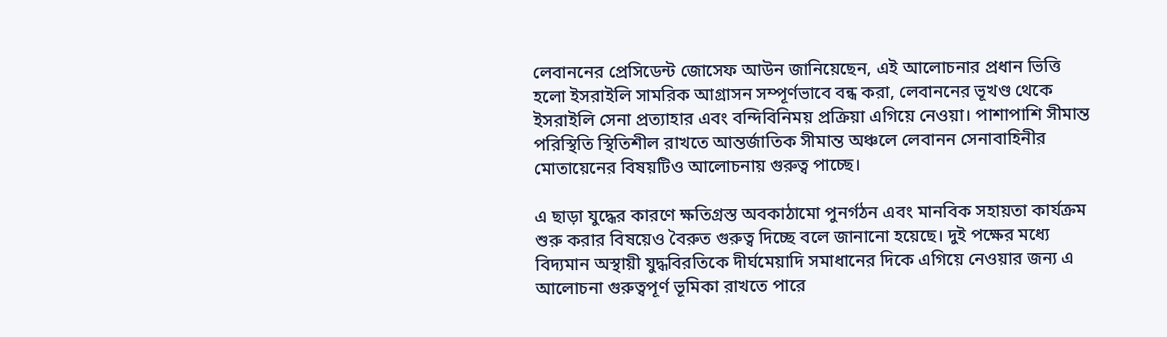লেবাননের প্রেসিডেন্ট জোসেফ আউন জানিয়েছেন, এই আলোচনার প্রধান ভিত্তি হলো ইসরাইলি সামরিক আগ্রাসন সম্পূর্ণভাবে বন্ধ করা, লেবাননের ভূখণ্ড থেকে ইসরাইলি সেনা প্রত্যাহার এবং বন্দিবিনিময় প্রক্রিয়া এগিয়ে নেওয়া। পাশাপাশি সীমান্ত পরিস্থিতি স্থিতিশীল রাখতে আন্তর্জাতিক সীমান্ত অঞ্চলে লেবানন সেনাবাহিনীর মোতায়েনের বিষয়টিও আলোচনায় গুরুত্ব পাচ্ছে।

এ ছাড়া যুদ্ধের কারণে ক্ষতিগ্রস্ত অবকাঠামো পুনর্গঠন এবং মানবিক সহায়তা কার্যক্রম শুরু করার বিষয়েও বৈরুত গুরুত্ব দিচ্ছে বলে জানানো হয়েছে। দুই পক্ষের মধ্যে বিদ্যমান অস্থায়ী যুদ্ধবিরতিকে দীর্ঘমেয়াদি সমাধানের দিকে এগিয়ে নেওয়ার জন্য এ আলোচনা গুরুত্বপূর্ণ ভূমিকা রাখতে পারে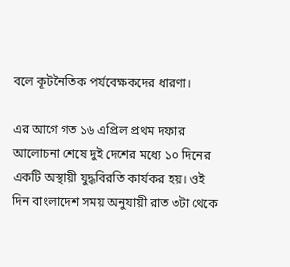বলে কূটনৈতিক পর্যবেক্ষকদের ধারণা।

এর আগে গত ১৬ এপ্রিল প্রথম দফার আলোচনা শেষে দুই দেশের মধ্যে ১০ দিনের একটি অস্থায়ী যুদ্ধবিরতি কার্যকর হয়। ওই দিন বাংলাদেশ সময় অনুযায়ী রাত ৩টা থেকে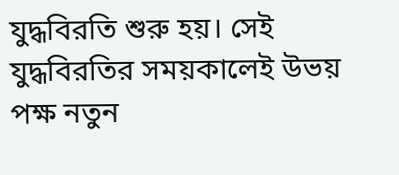যুদ্ধবিরতি শুরু হয়। সেই যুদ্ধবিরতির সময়কালেই উভয় পক্ষ নতুন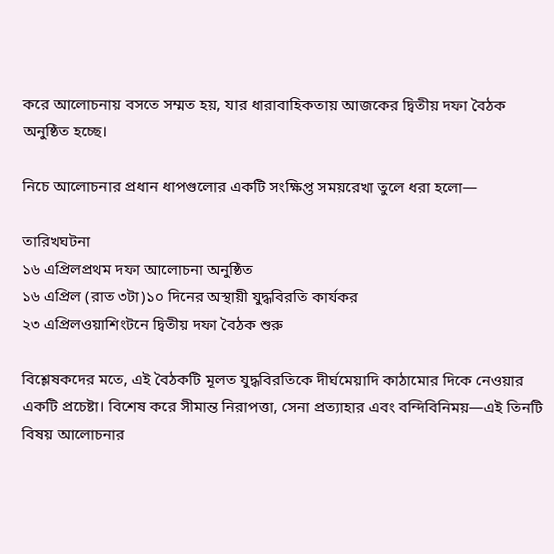করে আলোচনায় বসতে সম্মত হয়, যার ধারাবাহিকতায় আজকের দ্বিতীয় দফা বৈঠক অনুষ্ঠিত হচ্ছে।

নিচে আলোচনার প্রধান ধাপগুলোর একটি সংক্ষিপ্ত সময়রেখা তুলে ধরা হলো—

তারিখঘটনা
১৬ এপ্রিলপ্রথম দফা আলোচনা অনুষ্ঠিত
১৬ এপ্রিল (রাত ৩টা)১০ দিনের অস্থায়ী যুদ্ধবিরতি কার্যকর
২৩ এপ্রিলওয়াশিংটনে দ্বিতীয় দফা বৈঠক শুরু

বিশ্লেষকদের মতে, এই বৈঠকটি মূলত যুদ্ধবিরতিকে দীর্ঘমেয়াদি কাঠামোর দিকে নেওয়ার একটি প্রচেষ্টা। বিশেষ করে সীমান্ত নিরাপত্তা, সেনা প্রত্যাহার এবং বন্দিবিনিময়—এই তিনটি বিষয় আলোচনার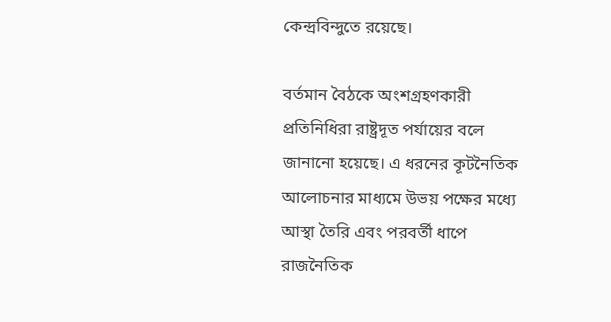কেন্দ্রবিন্দুতে রয়েছে।

বর্তমান বৈঠকে অংশগ্রহণকারী প্রতিনিধিরা রাষ্ট্রদূত পর্যায়ের বলে জানানো হয়েছে। এ ধরনের কূটনৈতিক আলোচনার মাধ্যমে উভয় পক্ষের মধ্যে আস্থা তৈরি এবং পরবর্তী ধাপে রাজনৈতিক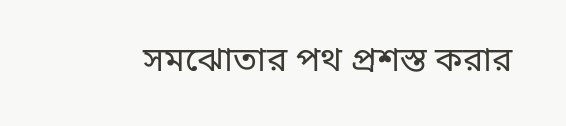সমঝোতার পথ প্রশস্ত করার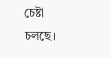চেষ্টা চলছে।